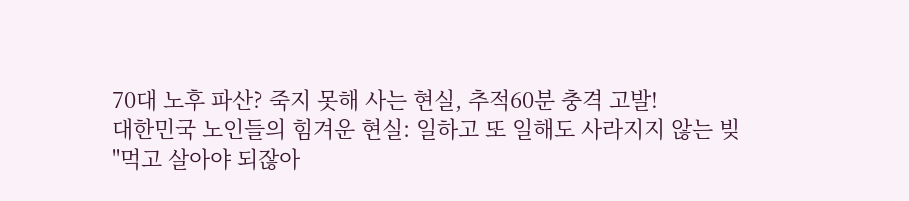70대 노후 파산? 죽지 못해 사는 현실, 추적60분 충격 고발!
대한민국 노인들의 힘겨운 현실: 일하고 또 일해도 사라지지 않는 빚
"먹고 살아야 되잖아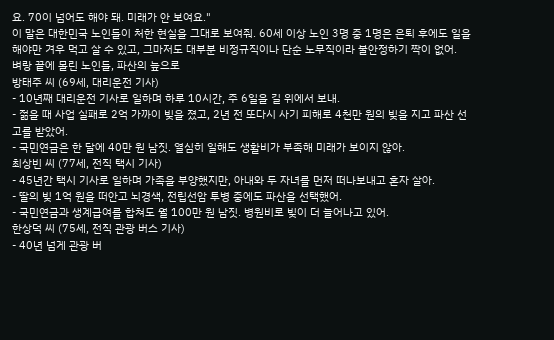요. 70이 넘어도 해야 돼. 미래가 안 보여요."
이 말은 대한민국 노인들이 처한 현실을 그대로 보여줘. 60세 이상 노인 3명 중 1명은 은퇴 후에도 일을 해야만 겨우 먹고 살 수 있고, 그마저도 대부분 비정규직이나 단순 노무직이라 불안정하기 짝이 없어.
벼랑 끝에 몰린 노인들, 파산의 늪으로
방태주 씨 (69세, 대리운전 기사)
- 10년째 대리운전 기사로 일하며 하루 10시간, 주 6일을 길 위에서 보내.
- 젊을 때 사업 실패로 2억 가까이 빚을 졌고, 2년 전 또다시 사기 피해로 4천만 원의 빚을 지고 파산 선고를 받았어.
- 국민연금은 한 달에 40만 원 남짓. 열심히 일해도 생활비가 부족해 미래가 보이지 않아.
최상빈 씨 (77세, 전직 택시 기사)
- 45년간 택시 기사로 일하며 가족을 부양했지만, 아내와 두 자녀를 먼저 떠나보내고 혼자 살아.
- 딸의 빚 1억 원을 떠안고 뇌경색, 전립선암 투병 중에도 파산을 선택했어.
- 국민연금과 생계급여를 합쳐도 월 100만 원 남짓. 병원비로 빚이 더 늘어나고 있어.
한상덕 씨 (75세, 전직 관광 버스 기사)
- 40년 넘게 관광 버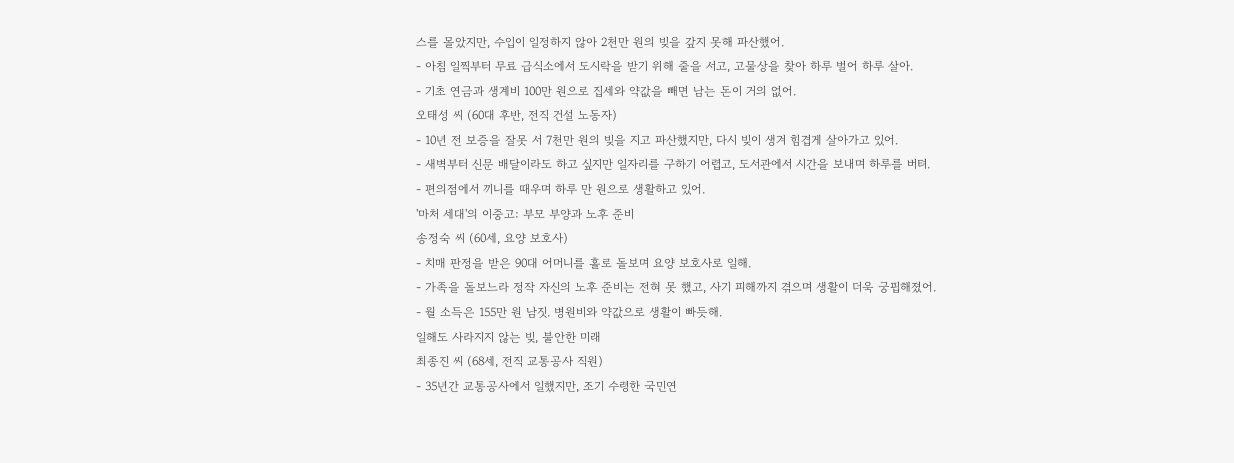스를 몰았지만, 수입이 일정하지 않아 2천만 원의 빚을 갚지 못해 파산했어.
- 아침 일찍부터 무료 급식소에서 도시락을 받기 위해 줄을 서고, 고물상을 찾아 하루 벌어 하루 살아.
- 기초 연금과 생계비 100만 원으로 집세와 약값을 빼면 남는 돈이 거의 없어.
오태성 씨 (60대 후반, 전직 건설 노동자)
- 10년 전 보증을 잘못 서 7천만 원의 빚을 지고 파산했지만, 다시 빚이 생겨 힘겹게 살아가고 있어.
- 새벽부터 신문 배달이라도 하고 싶지만 일자리를 구하기 어렵고, 도서관에서 시간을 보내며 하루를 버텨.
- 편의점에서 끼니를 때우며 하루 만 원으로 생활하고 있어.
'마처 세대'의 이중고: 부모 부양과 노후 준비
송정숙 씨 (60세, 요양 보호사)
- 치매 판정을 받은 90대 어머니를 홀로 돌보며 요양 보호사로 일해.
- 가족을 돌보느라 정작 자신의 노후 준비는 전혀 못 했고, 사기 피해까지 겪으며 생활이 더욱 궁핍해졌어.
- 월 소득은 155만 원 남짓. 병원비와 약값으로 생활이 빠듯해.
일해도 사라지지 않는 빚, 불안한 미래
최종진 씨 (68세, 전직 교통공사 직원)
- 35년간 교통공사에서 일했지만, 조기 수령한 국민연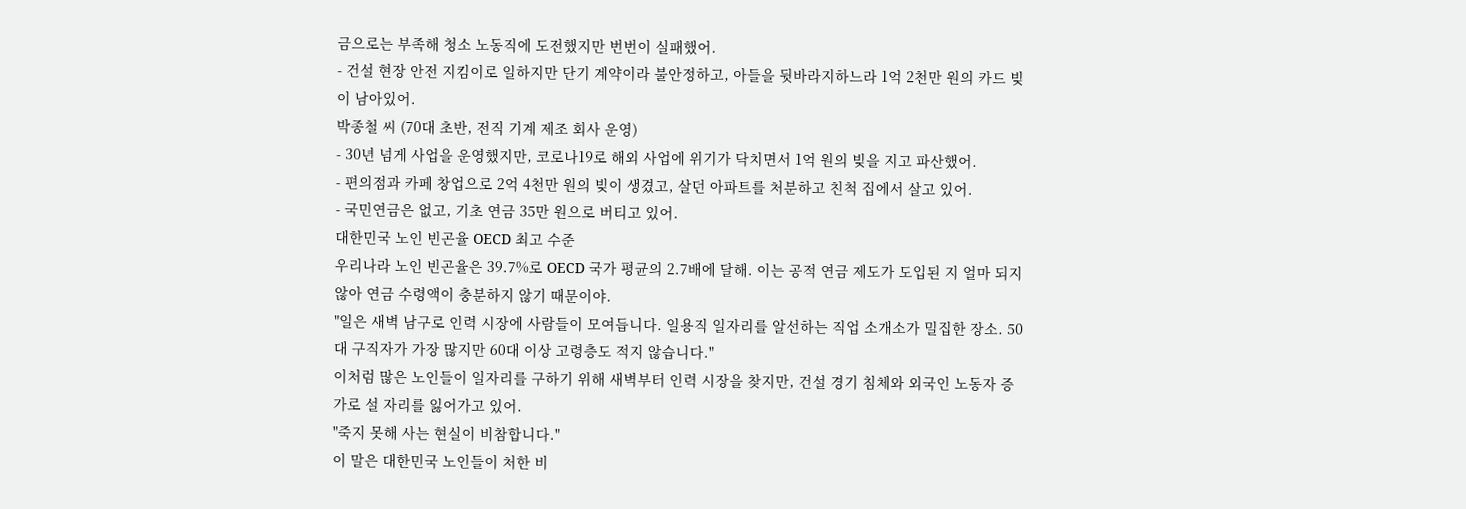금으로는 부족해 청소 노동직에 도전했지만 번번이 실패했어.
- 건설 현장 안전 지킴이로 일하지만 단기 계약이라 불안정하고, 아들을 뒷바라지하느라 1억 2천만 원의 카드 빚이 남아있어.
박종철 씨 (70대 초반, 전직 기계 제조 회사 운영)
- 30년 넘게 사업을 운영했지만, 코로나19로 해외 사업에 위기가 닥치면서 1억 원의 빚을 지고 파산했어.
- 편의점과 카페 창업으로 2억 4천만 원의 빚이 생겼고, 살던 아파트를 처분하고 친척 집에서 살고 있어.
- 국민연금은 없고, 기초 연금 35만 원으로 버티고 있어.
대한민국 노인 빈곤율 OECD 최고 수준
우리나라 노인 빈곤율은 39.7%로 OECD 국가 평균의 2.7배에 달해. 이는 공적 연금 제도가 도입된 지 얼마 되지 않아 연금 수령액이 충분하지 않기 때문이야.
"일은 새벽 남구로 인력 시장에 사람들이 모여듭니다. 일용직 일자리를 알선하는 직업 소개소가 밀집한 장소. 50대 구직자가 가장 많지만 60대 이상 고령층도 적지 않습니다."
이처럼 많은 노인들이 일자리를 구하기 위해 새벽부터 인력 시장을 찾지만, 건설 경기 침체와 외국인 노동자 증가로 설 자리를 잃어가고 있어.
"죽지 못해 사는 현실이 비참합니다."
이 말은 대한민국 노인들이 처한 비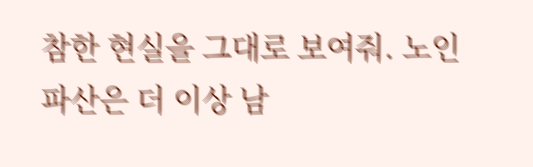참한 현실을 그대로 보여줘. 노인 파산은 더 이상 남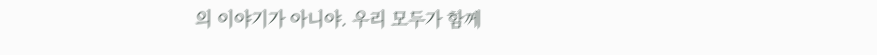의 이야기가 아니야. 우리 모두가 함께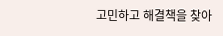고민하고 해결책을 찾아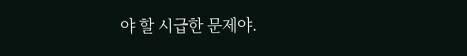야 할 시급한 문제야.